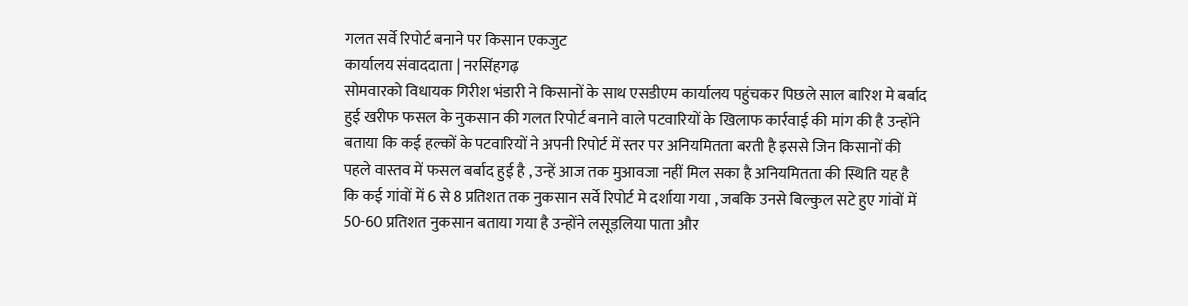गलत सर्वे रिपोर्ट बनाने पर किसान एकजुट
कार्यालय संवाददाता | नरसिंहगढ़
सोमवारको विधायक गिरीश भंडारी ने किसानों के साथ एसडीएम कार्यालय पहुंचकर पिछले साल बारिश मे बर्बाद हुई खरीफ फसल के नुकसान की गलत रिपोर्ट बनाने वाले पटवारियों के खिलाफ कार्रवाई की मांग की है उन्होंने बताया कि कई हल्कों के पटवारियों ने अपनी रिपोर्ट में स्तर पर अनियमितता बरती है इससे जिन किसानों की पहले वास्तव में फसल बर्बाद हुई है , उन्हें आज तक मुआवजा नहीं मिल सका है अनियमितता की स्थिति यह है कि कई गांवों में 6 से 8 प्रतिशत तक नुकसान सर्वे रिपोर्ट मे दर्शाया गया , जबकि उनसे बिल्कुल सटे हुए गांवों में 50-60 प्रतिशत नुकसान बताया गया है उन्होंने लसूड़लिया पाता और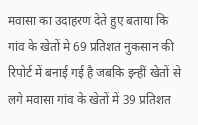मवासा का उदाहरण देते हुए बताया कि गांव के खेतों मे 69 प्रतिशत नुकसान की रिपोर्ट में बनाई गई है जबकि इन्हीं खेतों से लगे मवासा गांव के खेतों में 39 प्रतिशत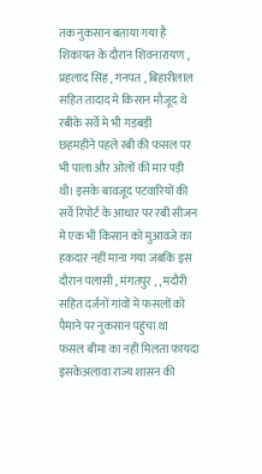तक नुकसान बताया गया है शिकायत के दौरान शिवनारायण , प्रहलाद सिंह , गनपत , बिहारीलाल सहित तादाद मे किसान मौजूद थे
रबीके सर्वे मे भी गड़बड़ी
छहमहीने पहले रबी की फसल पर भी पाला और ओलों की मार पड़ी थी। इसके बावजूद पटवारियों की सर्वे रिपोर्ट के आधार पर रबी सीजन मे एक भी किसान को मुआवजे का हकदार नहीं माना गया जबकि इस दौरान पलासी , मंगतपुर , , मदौरी सहित दर्जनों गांवों में फसलों को पैमाने पर नुकसान पहुंचा था
फसल बीमा का नहीं मिलता फायदा
इसकेअलावा राज्य शासन की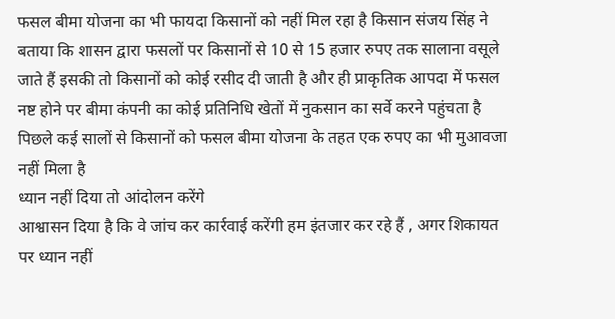फसल बीमा योजना का भी फायदा किसानों को नहीं मिल रहा है किसान संजय सिंह ने बताया कि शासन द्वारा फसलों पर किसानों से 10 से 15 हजार रुपए तक सालाना वसूले जाते हैं इसकी तो किसानों को कोई रसीद दी जाती है और ही प्राकृतिक आपदा में फसल नष्ट होने पर बीमा कंपनी का कोई प्रतिनिधि खेतों में नुकसान का सर्वे करने पहुंचता है पिछले कई सालों से किसानों को फसल बीमा योजना के तहत एक रुपए का भी मुआवजा नहीं मिला है
ध्यान नहीं दिया तो आंदोलन करेंगे
आश्वासन दिया है कि वे जांच कर कार्रवाई करेंगी हम इंतजार कर रहे हैं , अगर शिकायत पर ध्यान नहीं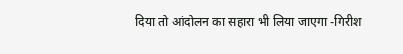दिया तो आंदोलन का सहारा भी लिया जाएगा -गिरीश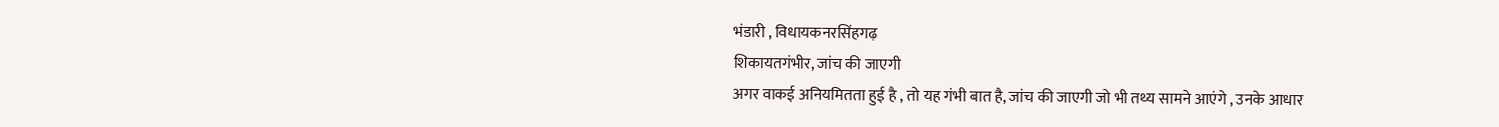भंडारी , विधायकनरसिंहगढ़
शिकायतगंभीर, जांच की जाएगी
अगर वाकई अनियमितता हुई है , तो यह गंभी बात है, जांच की जाएगी जो भी तथ्य सामने आएंगे , उनके आधार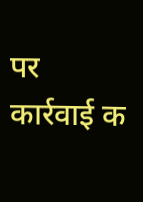पर कार्रवाई क